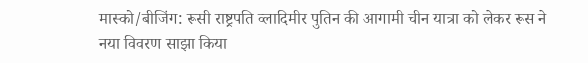मास्को/बीजिंग: रूसी राष्ट्रपति व्लादिमीर पुतिन की आगामी चीन यात्रा को लेकर रूस ने नया विवरण साझा किया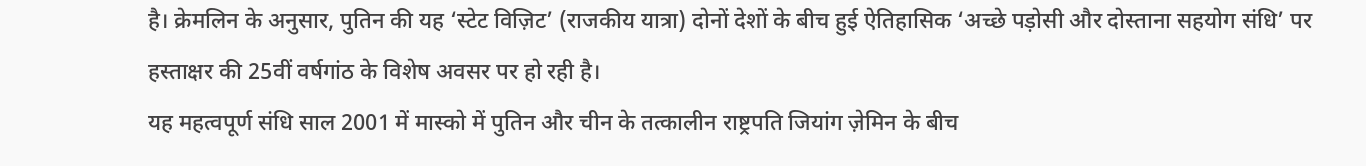है। क्रेमलिन के अनुसार, पुतिन की यह ‘स्टेट विज़िट’ (राजकीय यात्रा) दोनों देशों के बीच हुई ऐतिहासिक ‘अच्छे पड़ोसी और दोस्ताना सहयोग संधि’ पर हस्ताक्षर की 25वीं वर्षगांठ के विशेष अवसर पर हो रही है।
यह महत्वपूर्ण संधि साल 2001 में मास्को में पुतिन और चीन के तत्कालीन राष्ट्रपति जियांग ज़ेमिन के बीच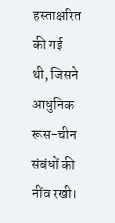हस्ताक्षरित की गई थी, जिसने आधुनिक रूस-चीन संबंधों की नींव रखी।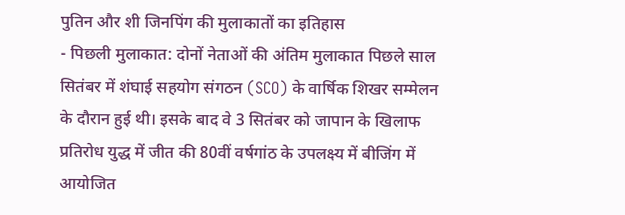पुतिन और शी जिनपिंग की मुलाकातों का इतिहास
- पिछली मुलाकात: दोनों नेताओं की अंतिम मुलाकात पिछले साल सितंबर में शंघाई सहयोग संगठन (SCO) के वार्षिक शिखर सम्मेलन के दौरान हुई थी। इसके बाद वे 3 सितंबर को जापान के खिलाफ प्रतिरोध युद्ध में जीत की 80वीं वर्षगांठ के उपलक्ष्य में बीजिंग में आयोजित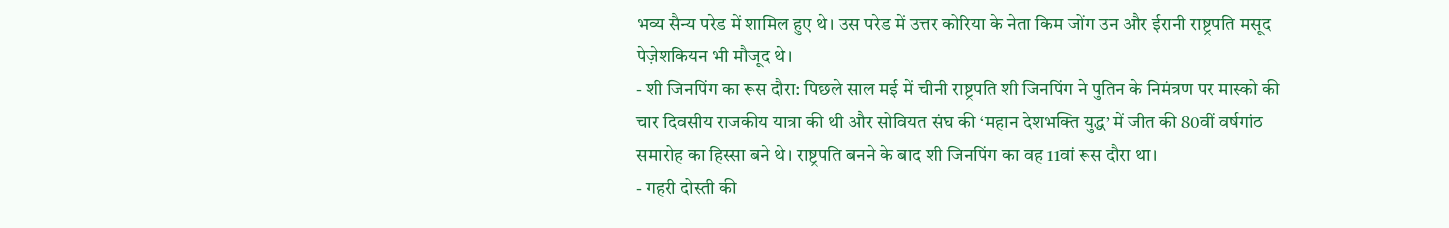भव्य सैन्य परेड में शामिल हुए थे। उस परेड में उत्तर कोरिया के नेता किम जोंग उन और ईरानी राष्ट्रपति मसूद पेज़ेशकियन भी मौजूद थे।
- शी जिनपिंग का रूस दौरा: पिछले साल मई में चीनी राष्ट्रपति शी जिनपिंग ने पुतिन के निमंत्रण पर मास्को की चार दिवसीय राजकीय यात्रा की थी और सोवियत संघ की ‘महान देशभक्ति युद्ध’ में जीत की 80वीं वर्षगांठ समारोह का हिस्सा बने थे। राष्ट्रपति बनने के बाद शी जिनपिंग का वह 11वां रूस दौरा था।
- गहरी दोस्ती की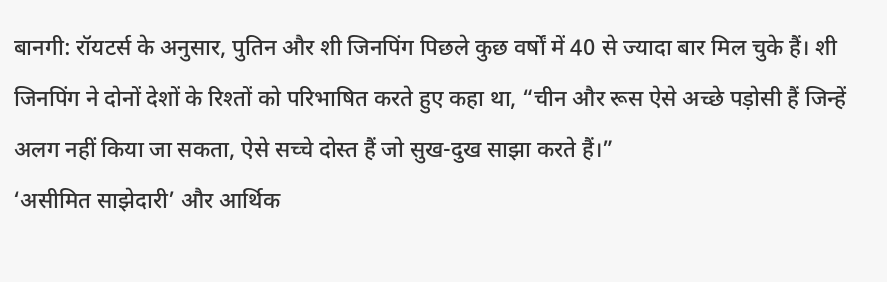बानगी: रॉयटर्स के अनुसार, पुतिन और शी जिनपिंग पिछले कुछ वर्षों में 40 से ज्यादा बार मिल चुके हैं। शी जिनपिंग ने दोनों देशों के रिश्तों को परिभाषित करते हुए कहा था, “चीन और रूस ऐसे अच्छे पड़ोसी हैं जिन्हें अलग नहीं किया जा सकता, ऐसे सच्चे दोस्त हैं जो सुख-दुख साझा करते हैं।”
‘असीमित साझेदारी’ और आर्थिक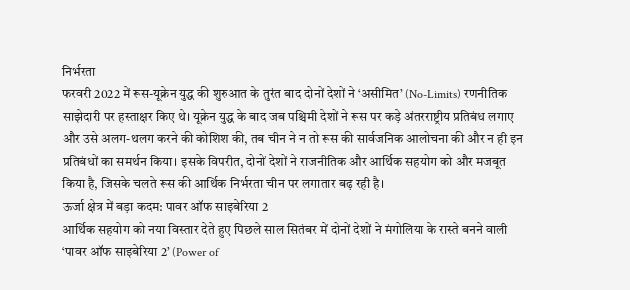निर्भरता
फरवरी 2022 में रूस-यूक्रेन युद्ध की शुरुआत के तुरंत बाद दोनों देशों ने ‘असीमित’ (No-Limits) रणनीतिक साझेदारी पर हस्ताक्षर किए थे। यूक्रेन युद्ध के बाद जब पश्चिमी देशों ने रूस पर कड़े अंतरराष्ट्रीय प्रतिबंध लगाए और उसे अलग-थलग करने की कोशिश की, तब चीन ने न तो रूस की सार्वजनिक आलोचना की और न ही इन प्रतिबंधों का समर्थन किया। इसके विपरीत, दोनों देशों ने राजनीतिक और आर्थिक सहयोग को और मजबूत किया है, जिसके चलते रूस की आर्थिक निर्भरता चीन पर लगातार बढ़ रही है।
ऊर्जा क्षेत्र में बड़ा कदम: पावर ऑफ साइबेरिया 2
आर्थिक सहयोग को नया विस्तार देते हुए पिछले साल सितंबर में दोनों देशों ने मंगोलिया के रास्ते बनने वाली ‘पावर ऑफ साइबेरिया 2’ (Power of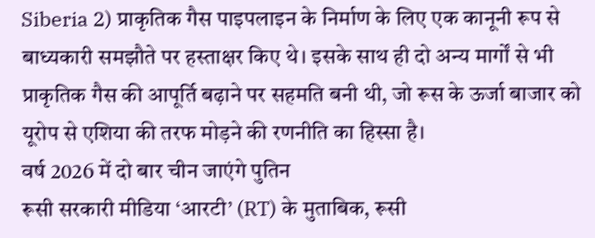Siberia 2) प्राकृतिक गैस पाइपलाइन के निर्माण के लिए एक कानूनी रूप से बाध्यकारी समझौते पर हस्ताक्षर किए थे। इसके साथ ही दो अन्य मार्गों से भी प्राकृतिक गैस की आपूर्ति बढ़ाने पर सहमति बनी थी, जो रूस के ऊर्जा बाजार को यूरोप से एशिया की तरफ मोड़ने की रणनीति का हिस्सा है।
वर्ष 2026 में दो बार चीन जाएंगे पुतिन
रूसी सरकारी मीडिया ‘आरटी’ (RT) के मुताबिक, रूसी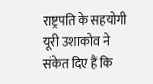राष्ट्रपति के सहयोगी यूरी उशाकोव ने संकेत दिए हैं कि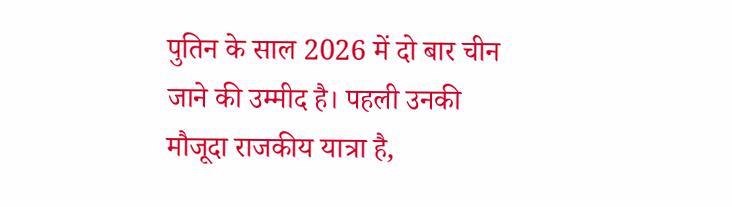पुतिन के साल 2026 में दो बार चीन जाने की उम्मीद है। पहली उनकी मौजूदा राजकीय यात्रा है,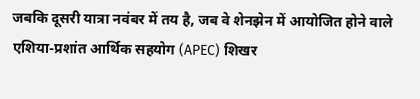जबकि दूसरी यात्रा नवंबर में तय है, जब वे शेनझेन में आयोजित होने वाले एशिया-प्रशांत आर्थिक सहयोग (APEC) शिखर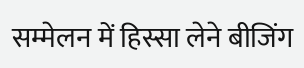सम्मेलन में हिस्सा लेने बीजिंग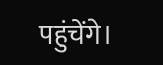पहुंचेंगे।